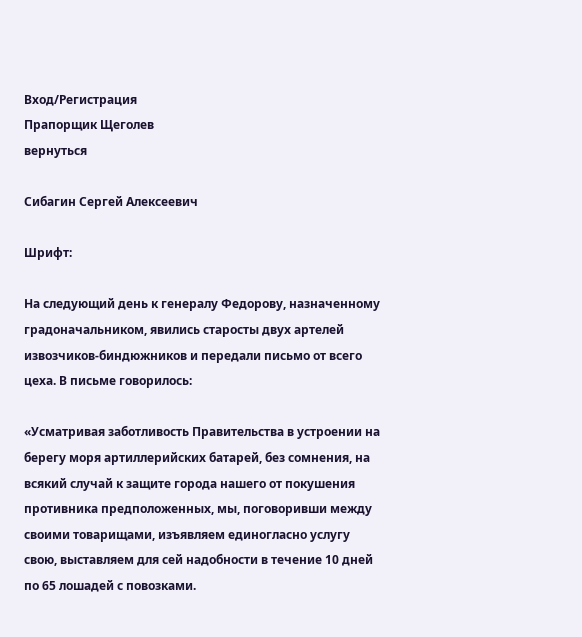Вход/Регистрация
Прапорщик Щеголев
вернуться

Сибагин Сергей Алексеевич

Шрифт:

На следующий день к генералу Федорову, назначенному градоначальником, явились старосты двух артелей извозчиков-биндюжников и передали письмо от всего цеха. В письме говорилось:

«Усматривая заботливость Правительства в устроении на берегу моря артиллерийских батарей, без сомнения, на всякий случай к защите города нашего от покушения противника предположенных, мы, поговоривши между своими товарищами, изъявляем единогласно услугу свою, выставляем для сей надобности в течение 10 дней по 65 лошадей с повозками.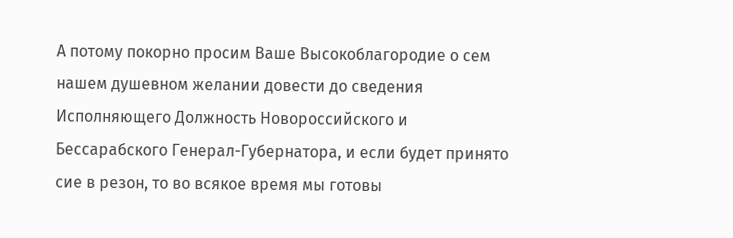А потому покорно просим Ваше Высокоблагородие о сем нашем душевном желании довести до сведения Исполняющего Должность Новороссийского и Бессарабского Генерал-Губернатора, и если будет принято сие в резон, то во всякое время мы готовы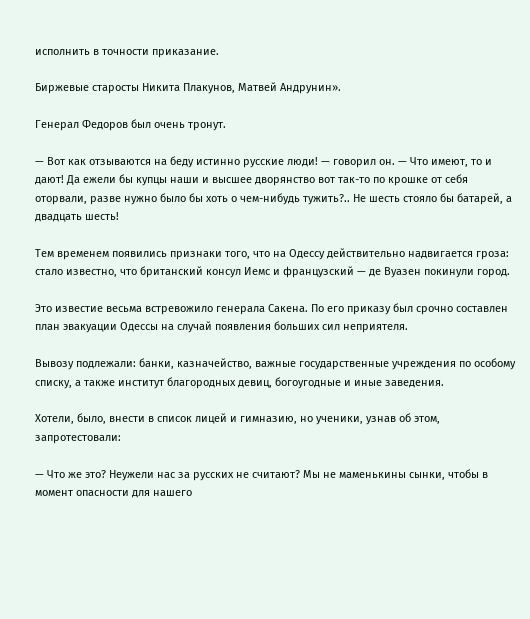исполнить в точности приказание.

Биржевые старосты Никита Плакунов, Матвей Андрунин».

Генерал Федоров был очень тронут.

— Вот как отзываются на беду истинно русские люди! — говорил он. — Что имеют, то и дают! Да ежели бы купцы наши и высшее дворянство вот так-то по крошке от себя оторвали, разве нужно было бы хоть о чем-нибудь тужить?.. Не шесть стояло бы батарей, а двадцать шесть!

Тем временем появились признаки того, что на Одессу действительно надвигается гроза: стало известно, что британский консул Иемс и французский — де Вуазен покинули город.

Это известие весьма встревожило генерала Сакена. По его приказу был срочно составлен план эвакуации Одессы на случай появления больших сил неприятеля.

Вывозу подлежали: банки, казначейство, важные государственные учреждения по особому списку, а также институт благородных девиц, богоугодные и иные заведения.

Хотели, было, внести в список лицей и гимназию, но ученики, узнав об этом, запротестовали:

— Что же это? Неужели нас за русских не считают? Мы не маменькины сынки, чтобы в момент опасности для нашего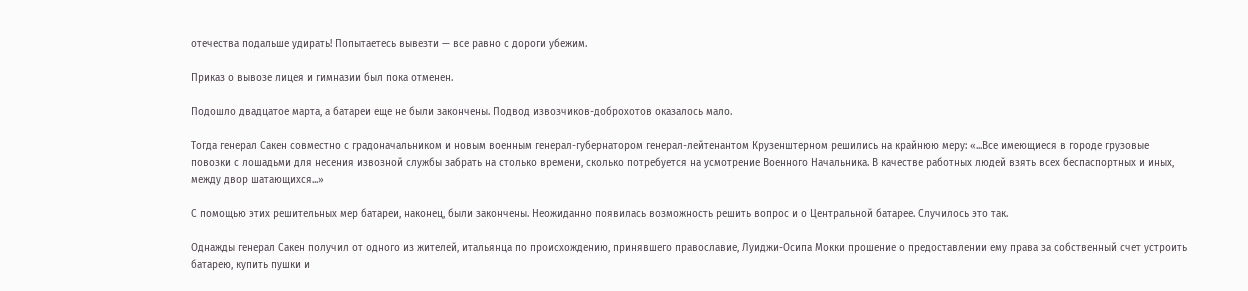отечества подальше удирать! Попытаетесь вывезти — все равно с дороги убежим.

Приказ о вывозе лицея и гимназии был пока отменен.

Подошло двадцатое марта, а батареи еще не были закончены. Подвод извозчиков-доброхотов оказалось мало.

Тогда генерал Сакен совместно с градоначальником и новым военным генерал-губернатором генерал-лейтенантом Крузенштерном решились на крайнюю меру: «...Все имеющиеся в городе грузовые повозки с лошадьми для несения извозной службы забрать на столько времени, сколько потребуется на усмотрение Военного Начальника. В качестве работных людей взять всех беспаспортных и иных, между двор шатающихся...»

С помощью этих решительных мер батареи, наконец, были закончены. Неожиданно появилась возможность решить вопрос и о Центральной батарее. Случилось это так.

Однажды генерал Сакен получил от одного из жителей, итальянца по происхождению, принявшего православие, Луиджи-Осипа Мокки прошение о предоставлении ему права за собственный счет устроить батарею, купить пушки и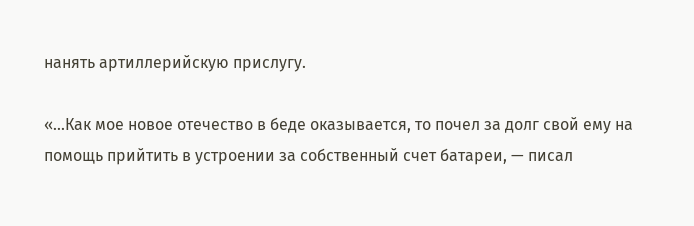нанять артиллерийскую прислугу.

«...Как мое новое отечество в беде оказывается, то почел за долг свой ему на помощь прийтить в устроении за собственный счет батареи, — писал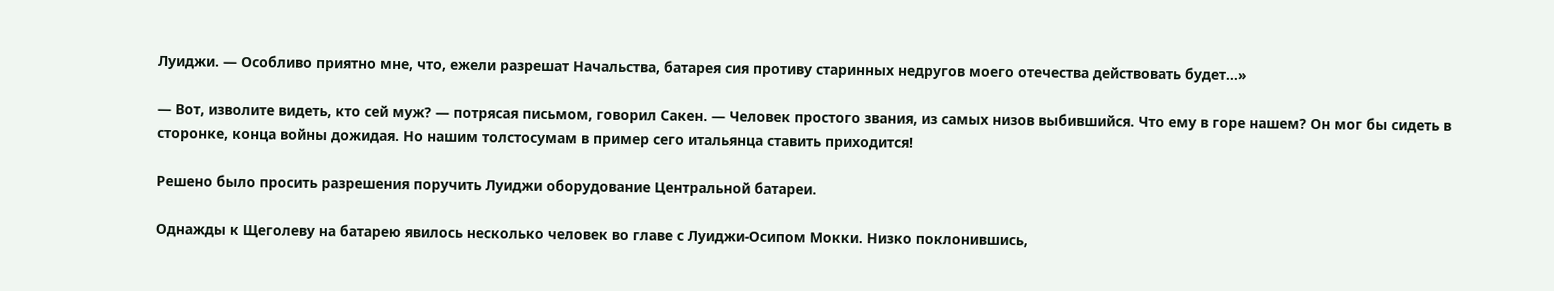Луиджи. — Особливо приятно мне, что, ежели разрешат Начальства, батарея сия противу старинных недругов моего отечества действовать будет...»

— Вот, изволите видеть, кто сей муж? — потрясая письмом, говорил Сакен. — Человек простого звания, из самых низов выбившийся. Что ему в горе нашем? Он мог бы сидеть в сторонке, конца войны дожидая. Но нашим толстосумам в пример сего итальянца ставить приходится!

Решено было просить разрешения поручить Луиджи оборудование Центральной батареи.

Однажды к Щеголеву на батарею явилось несколько человек во главе с Луиджи-Осипом Мокки. Низко поклонившись,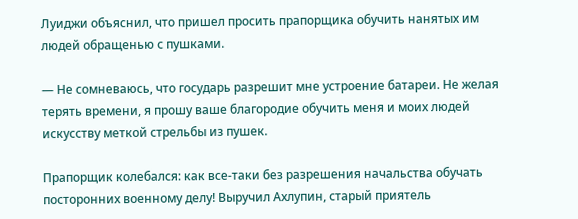Луиджи объяснил, что пришел просить прапорщика обучить нанятых им людей обращенью с пушками.

— Не сомневаюсь, что государь разрешит мне устроение батареи. Не желая терять времени, я прошу ваше благородие обучить меня и моих людей искусству меткой стрельбы из пушек.

Прапорщик колебался: как все-таки без разрешения начальства обучать посторонних военному делу! Выручил Ахлупин, старый приятель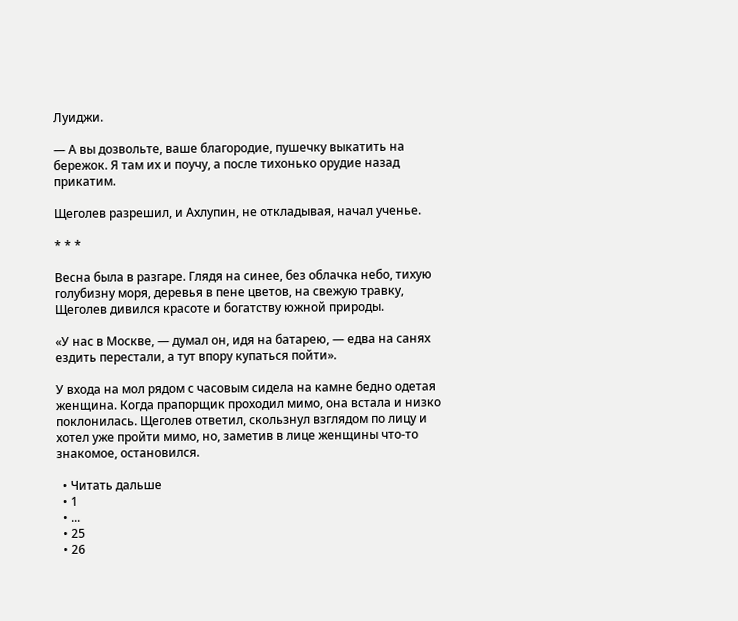Луиджи.

— А вы дозвольте, ваше благородие, пушечку выкатить на бережок. Я там их и поучу, а после тихонько орудие назад прикатим.

Щеголев разрешил, и Ахлупин, не откладывая, начал ученье.

* * *

Весна была в разгаре. Глядя на синее, без облачка небо, тихую голубизну моря, деревья в пене цветов, на свежую травку, Щеголев дивился красоте и богатству южной природы.

«У нас в Москве, — думал он, идя на батарею, — едва на санях ездить перестали, а тут впору купаться пойти».

У входа на мол рядом с часовым сидела на камне бедно одетая женщина. Когда прапорщик проходил мимо, она встала и низко поклонилась. Щеголев ответил, скользнул взглядом по лицу и хотел уже пройти мимо, но, заметив в лице женщины что-то знакомое, остановился.

  • Читать дальше
  • 1
  • ...
  • 25
  • 26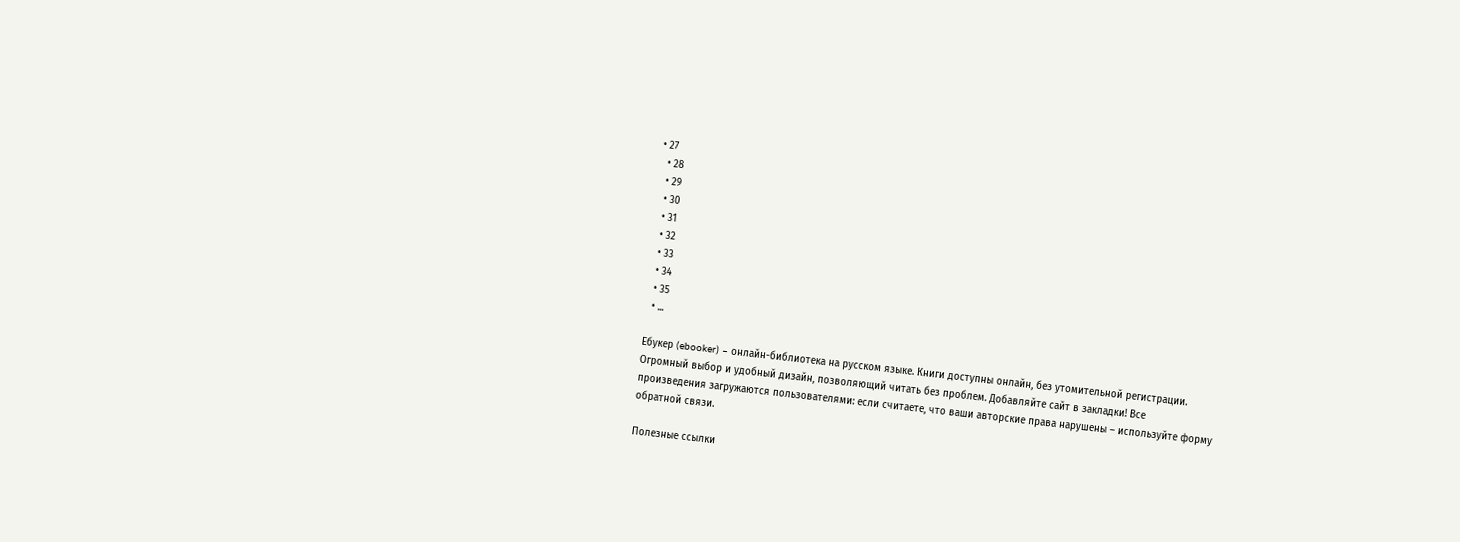• 27
  • 28
  • 29
  • 30
  • 31
  • 32
  • 33
  • 34
  • 35
  • ...

Ебукер (ebooker) – онлайн-библиотека на русском языке. Книги доступны онлайн, без утомительной регистрации. Огромный выбор и удобный дизайн, позволяющий читать без проблем. Добавляйте сайт в закладки! Все произведения загружаются пользователями: если считаете, что ваши авторские права нарушены – используйте форму обратной связи.

Полезные ссылки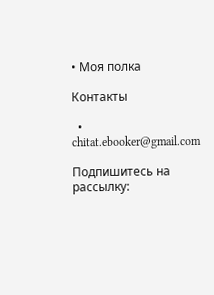• Моя полка

Контакты

  • chitat.ebooker@gmail.com

Подпишитесь на рассылку: